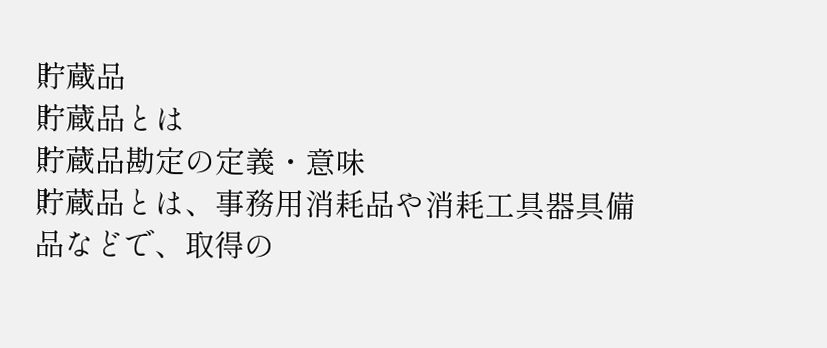貯蔵品
貯蔵品とは
貯蔵品勘定の定義・意味
貯蔵品とは、事務用消耗品や消耗工具器具備品などで、取得の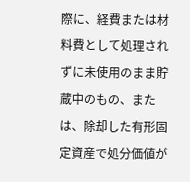際に、経費または材料費として処理されずに未使用のまま貯蔵中のもの、または、除却した有形固定資産で処分価値が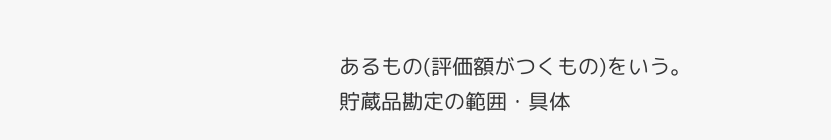あるもの(評価額がつくもの)をいう。
貯蔵品勘定の範囲・具体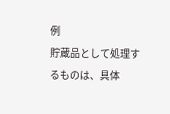例
貯蔵品として処理するものは、具体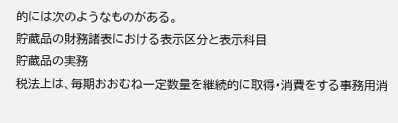的には次のようなものがある。
貯蔵品の財務諸表における表示区分と表示科目
貯蔵品の実務
税法上は、毎期おおむね一定数量を継続的に取得・消費をする事務用消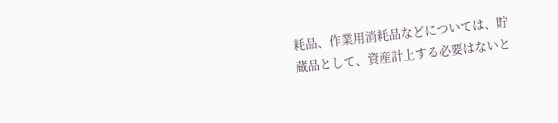耗品、作業用消耗品などについては、貯蔵品として、資産計上する必要はないと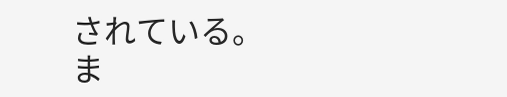されている。
ま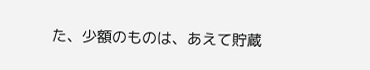た、少額のものは、あえて貯蔵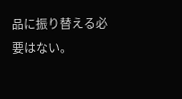品に振り替える必要はない。